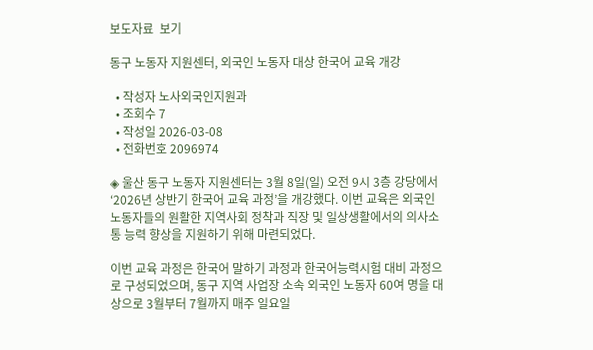보도자료  보기

동구 노동자 지원센터, 외국인 노동자 대상 한국어 교육 개강

  • 작성자 노사외국인지원과
  • 조회수 7
  • 작성일 2026-03-08
  • 전화번호 2096974

◈ 울산 동구 노동자 지원센터는 3월 8일(일) 오전 9시 3층 강당에서 ‘2026년 상반기 한국어 교육 과정’을 개강했다. 이번 교육은 외국인 노동자들의 원활한 지역사회 정착과 직장 및 일상생활에서의 의사소통 능력 향상을 지원하기 위해 마련되었다.

이번 교육 과정은 한국어 말하기 과정과 한국어능력시험 대비 과정으로 구성되었으며, 동구 지역 사업장 소속 외국인 노동자 60여 명을 대상으로 3월부터 7월까지 매주 일요일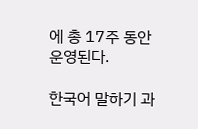에 총 17주 동안 운영된다.

한국어 말하기 과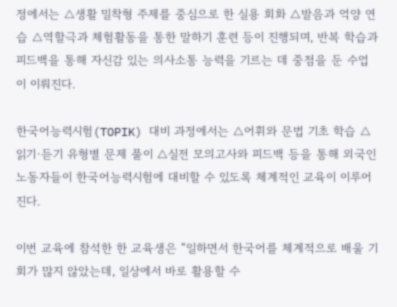정에서는 △생활 밀착형 주제를 중심으로 한 실용 회화 △발음과 억양 연습 △역할극과 체험활동을 통한 말하기 훈련 등이 진행되며, 반복 학습과 피드백을 통해 자신감 있는 의사소통 능력을 기르는 데 중점을 둔 수업이 이뤄진다.

한국어능력시험(TOPIK) 대비 과정에서는 △어휘와 문법 기초 학습 △읽기·듣기 유형별 문제 풀이 △실전 모의고사와 피드백 등을 통해 외국인 노동자들이 한국어능력시험에 대비할 수 있도록 체계적인 교육이 이루어진다.

이번 교육에 참석한 한 교육생은 “일하면서 한국어를 체계적으로 배울 기회가 많지 않았는데, 일상에서 바로 활용할 수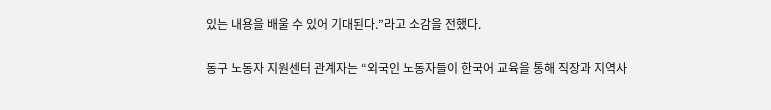있는 내용을 배울 수 있어 기대된다.”라고 소감을 전했다.

동구 노동자 지원센터 관계자는 “외국인 노동자들이 한국어 교육을 통해 직장과 지역사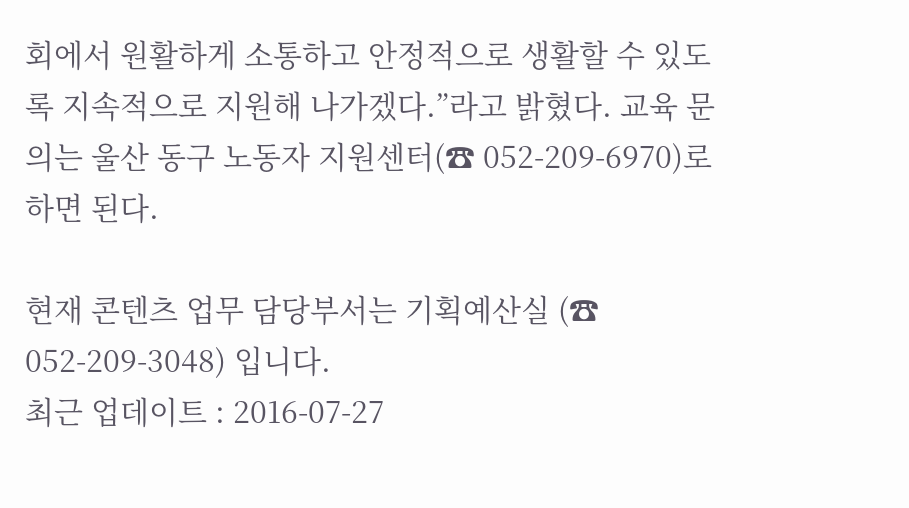회에서 원활하게 소통하고 안정적으로 생활할 수 있도록 지속적으로 지원해 나가겠다.”라고 밝혔다. 교육 문의는 울산 동구 노동자 지원센터(☎ 052-209-6970)로 하면 된다.

현재 콘텐츠 업무 담당부서는 기획예산실 (☎ 052-209-3048) 입니다.
최근 업데이트 : 2016-07-27